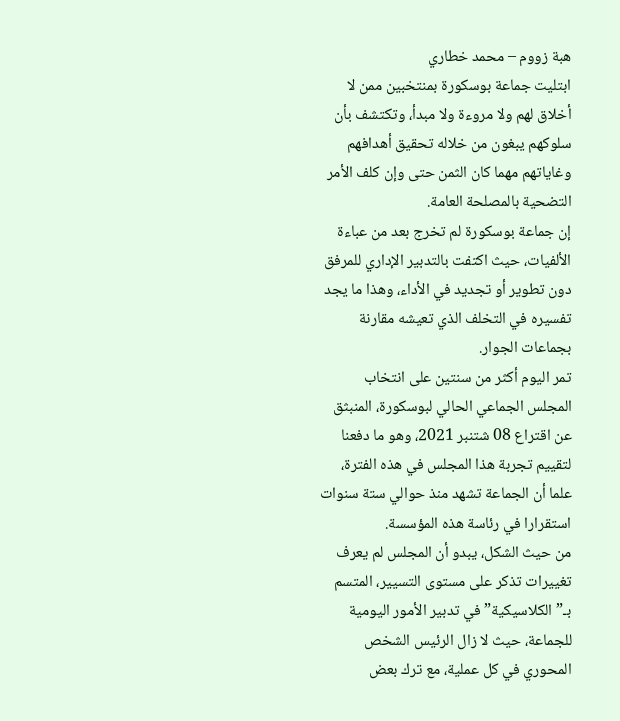هبة زووم – محمد خطاري
ابتليت جماعة بوسكورة بمنتخبين ممن لا أخلاق لهم ولا مروءة ولا مبدأ، وتكتشف بأن سلوكهم يبغون من خلاله تحقيق أهدافهم وغاياتهم مهما كان الثمن حتى وإن كلف الأمر التضحية بالمصلحة العامة.
إن جماعة بوسكورة لم تخرج بعد من عباءة الألفيات، حيث اكتفت بالتدبير الإداري للمرفق دون تطوير أو تجديد في الأداء، وهذا ما يجد تفسيره في التخلف الذي تعيشه مقارنة بجماعات الجوار.
تمر اليوم أكثر من سنتين على انتخاب المجلس الجماعي الحالي لبوسكورة، المنبثق عن اقتراع 08 شتنبر 2021، وهو ما دفعنا لتقييم تجربة هذا المجلس في هذه الفترة، علما أن الجماعة تشهد منذ حوالي ستة سنوات استقرارا في رئاسة هذه المؤسسة.
من حيث الشكل، يبدو أن المجلس لم يعرف تغييرات تذكر على مستوى التسيير، المتسم بـ”الكلاسيكية” في تدبير الأمور اليومية للجماعة، حيث لا زال الرئيس الشخص المحوري في كل عملية، مع ترك بعض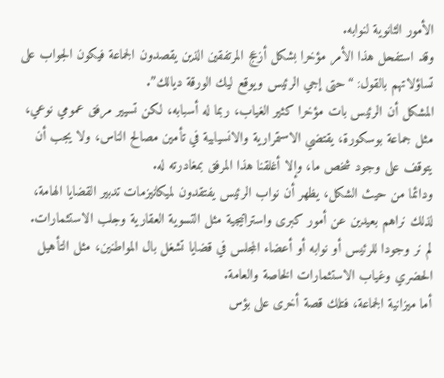الأمور الثانوية لنوابه.
وقد استفحل هذا الأمر مؤخرا بشكل أزعج المرتفقين الذين يقصدون الجماعة فيكون الجواب على تساؤلاتهم بالقول: “حتى إجي الرئيس ويوقع ليك الورقة ديالك”.
المشكل أن الرئيس بات مؤخرا كثير الغياب، ربما له أسبابه، لكن تسيير مرفق عمومي نوعي، مثل جماعة بوسكورة، يقتضي الاستمرارية والانسيابية في تأمين مصالح الناس، ولا يجب أن يتوقف على وجود شخص ما، وإلا أغلقنا هذا المرفق بمغادرته له.
ودائما من حيث الشكل، يظهر أن نواب الرئيس يفتقدون لميكانيزمات تدبير القضايا الهامة، لذلك نراهم بعيدين عن أمور كبرى واستراتيجية مثل التسوية العقارية وجلب الاستثمارات.
لم نر وجودا للرئيس أو نوابه أو أعضاء المجلس في قضايا تشغل بال المواطنين، مثل التأهيل الحضري وغياب الاستثمارات الخاصة والعامة.
أما ميزانية الجماعة، فتلك قصة أخرى على بؤس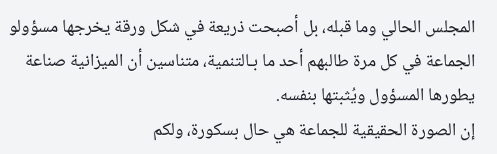المجلس الحالي وما قبله، بل أصبحت ذريعة في شكل ورقة يخرجها مسؤولو الجماعة في كل مرة طالبهم أحد ما بـالتنمية، متناسين أن الميزانية صناعة يطورها المسؤول ويُثبتها بنفسه.
إن الصورة الحقيقية للجماعة هي حال بسكورة، ولكم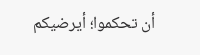أن تحكموا؛ أيرضيكم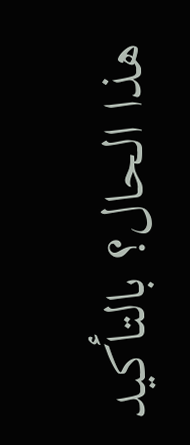هذا الحال؟ بالتأكيد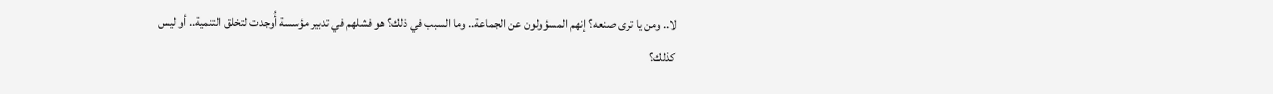لا.. ومن يا ترى صنعه؟ إنهم المسؤولون عن الجماعة.. وما السبب في ذلك؟ هو فشلهم في تدبير مؤسسة أُوجدت لتخلق التنمية.. أو ليس كذلك؟